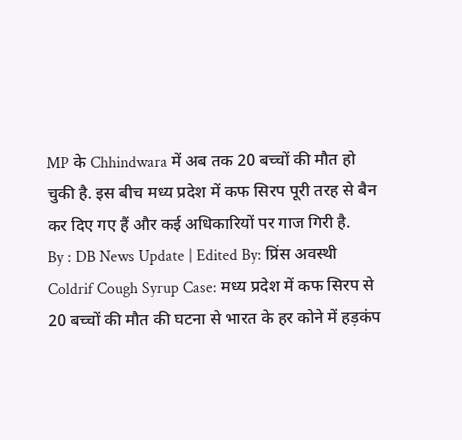MP के Chhindwara में अब तक 20 बच्चों की मौत हो चुकी है. इस बीच मध्य प्रदेश में कफ सिरप पूरी तरह से बैन कर दिए गए हैं और कई अधिकारियों पर गाज गिरी है.
By : DB News Update | Edited By: प्रिंस अवस्थी
Coldrif Cough Syrup Case: मध्य प्रदेश में कफ सिरप से 20 बच्चों की मौत की घटना से भारत के हर कोने में हड़कंप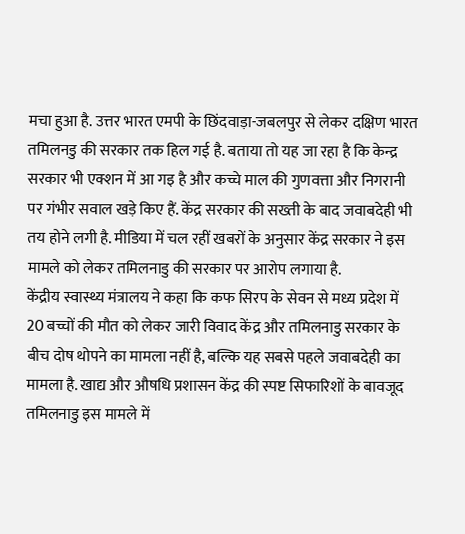मचा हुआ है. उत्तर भारत एमपी के छिंदवाड़ा-जबलपुर से लेकर दक्षिण भारत तमिलनडु की सरकार तक हिल गई है. बताया तो यह जा रहा है कि केन्द्र सरकार भी एक्शन में आ गइ है और कच्चे माल की गुणवत्ता और निगरानी पर गंभीर सवाल खड़े किए हैं. केंद्र सरकार की सख्ती के बाद जवाबदेही भी तय होने लगी है. मीडिया में चल रहीं खबरों के अनुसार केंद्र सरकार ने इस मामले को लेकर तमिलनाडु की सरकार पर आरोप लगाया है.
केंद्रीय स्वास्थ्य मंत्रालय ने कहा कि कफ सिरप के सेवन से मध्य प्रदेश में 20 बच्चों की मौत को लेकर जारी विवाद केंद्र और तमिलनाडु सरकार के बीच दोष थोपने का मामला नहीं है, बल्कि यह सबसे पहले जवाबदेही का मामला है. खाद्य और औषधि प्रशासन केंद्र की स्पष्ट सिफारिशों के बावजूद तमिलनाडु इस मामले में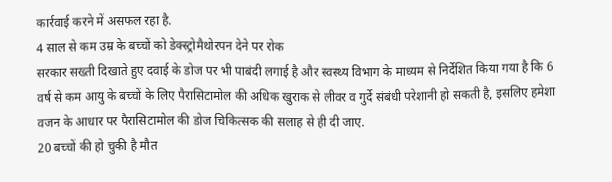कार्रवाई करने में असफल रहा है.
4 साल से कम उम्र के बच्चों को डेक्स्ट्रोमैथोरपन देने पर रोक
सरकार सख्ती दिखाते हुए दवाई के डोज पर भी पाबंदी लगाई है और स्वस्थ्य विभाग के माध्यम से निर्देशित किया गया है कि 6 वर्ष से कम आयु के बच्चों के लिए पैरासिटामोल की अधिक खुराक से लीवर व गुर्दे संबंधी परेशानी हो सकती है, इसलिए हमेशा वजन के आधार पर पैरासिटामोल की डोज चिकित्सक की सलाह से ही दी जाए.
20 बच्चों की हो चुकी है मौत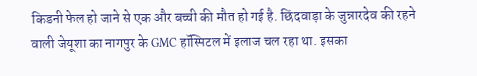किडनी फेल हो जाने से एक और बच्ची की मौत हो गई है. छिंदवाड़ा के जुन्नारदेव की रहने वाली जेयूशा का नागपुर के GMC हॉस्पिटल में इलाज चल रहा था. इसका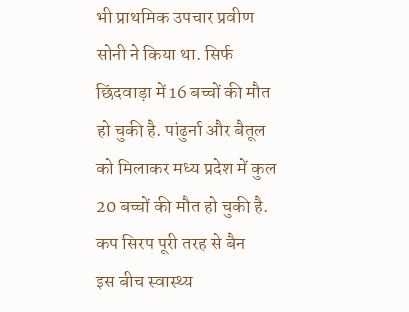भी प्राथमिक उपचार प्रवीण सोनी ने किया था. सिर्फ छिंदवाड़ा में 16 बच्चों की मौत हो चुकी है. पांढुर्ना और बैतूल को मिलाकर मध्य प्रदेश में कुल 20 बच्चों की मौत हो चुकी है.
कप सिरप पूरी तरह से बैन
इस बीच स्वास्थ्य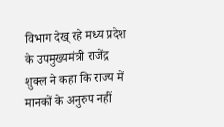विभाग देख् रहे मध्य प्रदेश के उपमुख्यमंत्री राजेंद्र शुक्ल ने कहा कि राज्य में मानकों के अनुरुप नहीं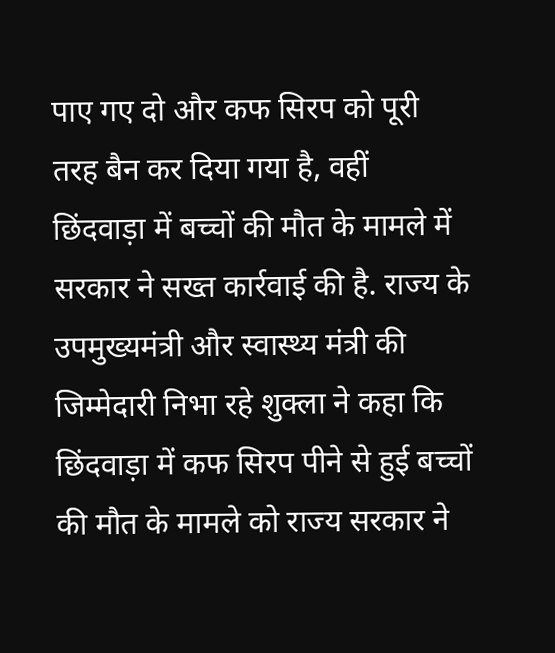पाए गए दो और कफ सिरप को पूरी तरह बैन कर दिया गया है, वहीं छिंदवाड़ा में बच्चों की मौत के मामले में सरकार ने सख्त कार्रवाई की है. राज्य के उपमुख्यमंत्री और स्वास्थ्य मंत्री की जिम्मेदारी निभा रहे शुक्ला ने कहा कि छिंदवाड़ा में कफ सिरप पीने से हुई बच्चों की मौत के मामले को राज्य सरकार ने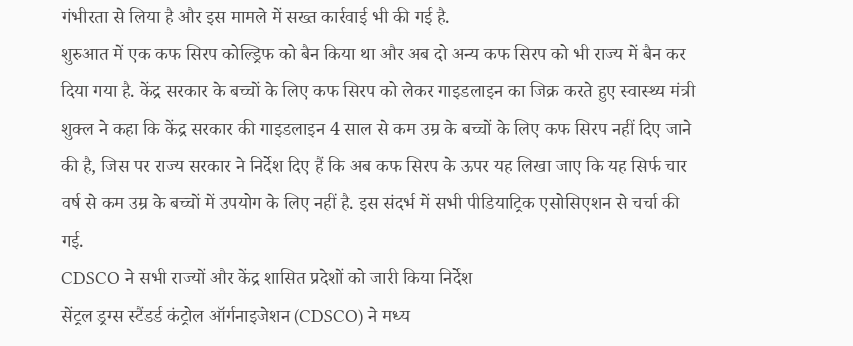गंभीरता से लिया है और इस मामले में सख्त कार्रवाई भी की गई है.
शुरुआत में एक कफ सिरप कोल्ड्रिफ को बैन किया था और अब दो अन्य कफ सिरप को भी राज्य में बैन कर दिया गया है. केंद्र सरकार के बच्चों के लिए कफ सिरप को लेकर गाइडलाइन का जिक्र करते हुए स्वास्थ्य मंत्री शुक्ल ने कहा कि केंद्र सरकार की गाइडलाइन 4 साल से कम उम्र के बच्चों के लिए कफ सिरप नहीं दिए जाने की है, जिस पर राज्य सरकार ने निर्देश दिए हैं कि अब कफ सिरप के ऊपर यह लिखा जाए कि यह सिर्फ चार वर्ष से कम उम्र के बच्चों में उपयोग के लिए नहीं है. इस संदर्भ में सभी पीडियाट्रिक एसोसिएशन से चर्चा की गई.
CDSCO ने सभी राज्यों और केंद्र शासित प्रदेशों को जारी किया निर्देश
सेंट्रल ड्रग्स स्टैंडर्ड कंट्रोल ऑर्गनाइजेशन (CDSCO) ने मध्य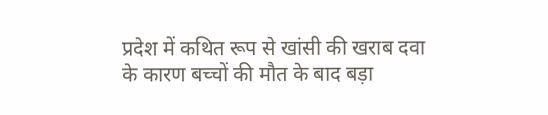प्रदेश में कथित रूप से खांसी की खराब दवा के कारण बच्चों की मौत के बाद बड़ा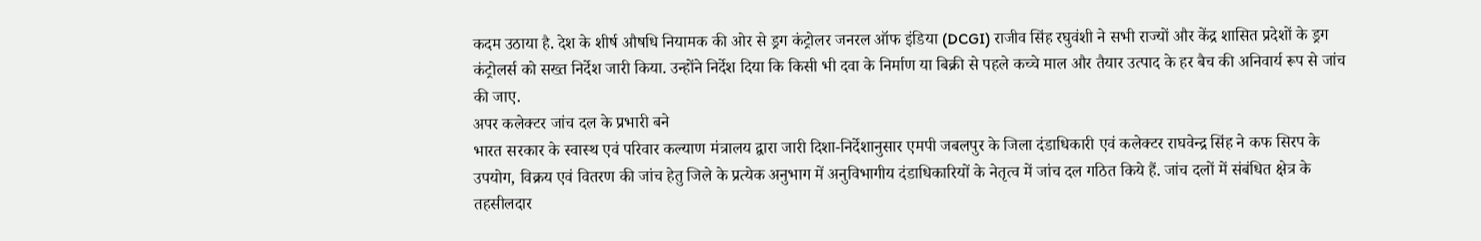कदम उठाया है. देश के शीर्ष औषधि नियामक की ओर से ड्रग कंट्रोलर जनरल ऑफ इंडिया (DCGI) राजीव सिंह रघुवंशी ने सभी राज्यों और केंद्र शासित प्रदेशों के ड्रग कंट्रोलर्स को सख्त निर्देश जारी किया. उन्होंने निर्देश दिया कि किसी भी दवा के निर्माण या बिक्री से पहले कच्चे माल और तैयार उत्पाद के हर बैच की अनिवार्य रूप से जांच की जाए.
अपर कलेक्टर जांच दल के प्रभारी बने
भारत सरकार के स्वास्थ एवं परिवार कल्याण मंत्रालय द्वारा जारी दिशा-निर्देशानुसार एमपी जबलपुर के जिला दंडाधिकारी एवं कलेक्टर राघवेन्द्र सिंह ने कफ सिरप के उपयोग, विक्रय एवं वितरण की जांच हेतु जिले के प्रत्येक अनुभाग में अनुविभागीय दंडाधिकारियों के नेतृत्व में जांच दल गठित किये हैं. जांच दलों में संबंधित क्षेत्र के तहसीलदार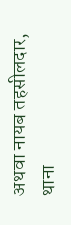अथवा नायब तहसीलदार, थाना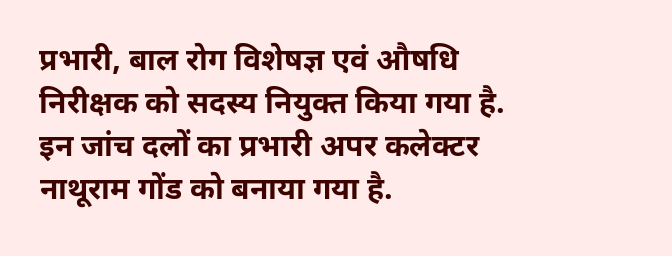प्रभारी, बाल रोग विशेषज्ञ एवं औषधि निरीक्षक को सदस्य नियुक्त किया गया है. इन जांच दलों का प्रभारी अपर कलेक्टर नाथूराम गोंड को बनाया गया है.